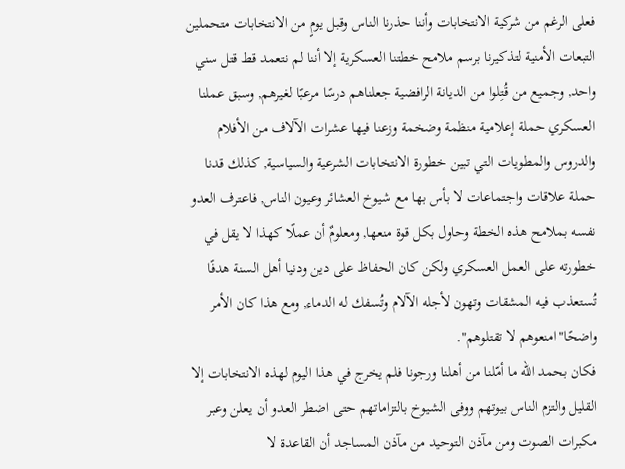فعلى الرغم من شركية الانتخابات وأننا حذرنا الناس وقبل يومٍ من الانتخابات متحملين التبعات الأمنية لتذكيرنا برسم ملامح خطتنا العسكرية إلا أننا لم نتعمد قط قتل سني واحد, وجميع من قُتِلوا من الديانة الرافضية جعلناهم درسًا مرعبًا لغيرهم, وسبق عملنا العسكري حملة إعلامية منظمة وضخمة وزعنا فيها عشرات الآلاف من الأفلام والدروس والمطويات التي تبين خطورة الانتخابات الشرعية والسياسية, كذلك قدنا حملة علاقات واجتماعات لا بأس بها مع شيوخ العشائر وعيون الناس, فاعترف العدو نفسه بملامح هذه الخطة وحاول بكل قوة منعها, ومعلومٌ أن عملًا كهذا لا يقل في خطورته على العمل العسكري ولكن كان الحفاظ على دين ودنيا أهل السنة هدفًا تُستعذب فيه المشقات وتهون لأجله الآلام وتُسفك له الدماء, ومع هذا كان الأمر واضحًا"امنعوهم لا تقتلوهم".
فكان بحمد الله ما أمّلنا من أهلنا ورجونا فلم يخرج في هذا اليوم لهذه الانتخابات إلا القليل والتزم الناس بيوتهم ووفى الشيوخ بالتزاماتهم حتى اضطر العدو أن يعلن وعبر مكبرات الصوت ومن مآذن التوحيد من مآذن المساجد أن القاعدة لا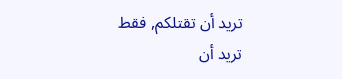تريد أن تقتلكم, فقط تريد أن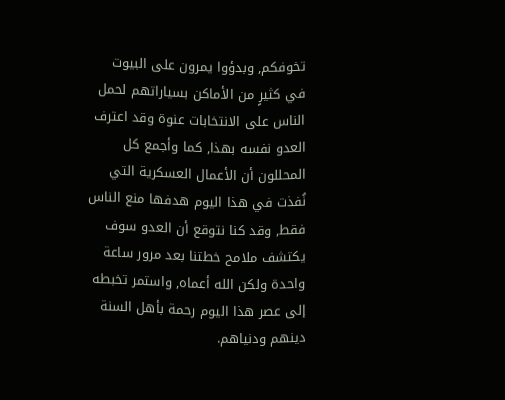تخوفكم, وبدؤوا يمرون على البيوت في كثيرٍ من الأماكن بسياراتهم لحمل الناس على الانتخابات عنوة وقد اعترف العدو نفسه بهذا, كما وأجمع كل المحللون أن الأعمال العسكرية التي نُفذت في هذا اليوم هدفها منع الناس فقط, وقد كنا نتوقع أن العدو سوف يكتشف ملامح خطتنا بعد مرور ساعة واحدة ولكن الله أعماه, واستمر تخبطه إلى عصر هذا اليوم رحمة بأهل السنة دينهم ودنياهم.